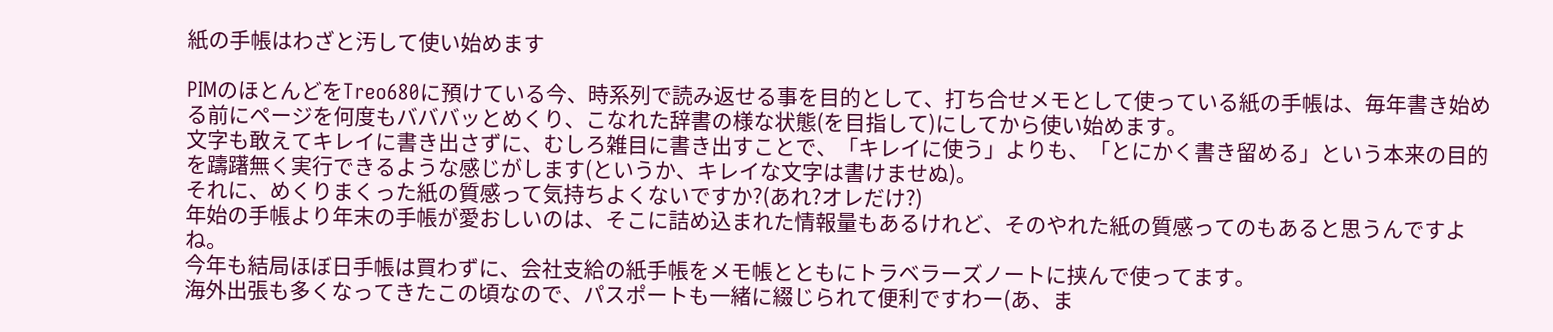紙の手帳はわざと汚して使い始めます

PIMのほとんどをTreo680に預けている今、時系列で読み返せる事を目的として、打ち合せメモとして使っている紙の手帳は、毎年書き始める前にページを何度もバババッとめくり、こなれた辞書の様な状態(を目指して)にしてから使い始めます。
文字も敢えてキレイに書き出さずに、むしろ雑目に書き出すことで、「キレイに使う」よりも、「とにかく書き留める」という本来の目的を躊躇無く実行できるような感じがします(というか、キレイな文字は書けませぬ)。
それに、めくりまくった紙の質感って気持ちよくないですか?(あれ?オレだけ?)
年始の手帳より年末の手帳が愛おしいのは、そこに詰め込まれた情報量もあるけれど、そのやれた紙の質感ってのもあると思うんですよね。
今年も結局ほぼ日手帳は買わずに、会社支給の紙手帳をメモ帳とともにトラベラーズノートに挟んで使ってます。
海外出張も多くなってきたこの頃なので、パスポートも一緒に綴じられて便利ですわー(あ、ま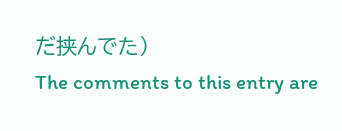だ挟んでた)
The comments to this entry are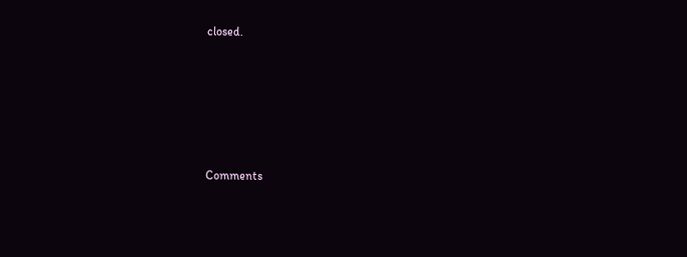closed.





Comments